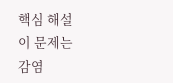핵심 해설
이 문제는
감염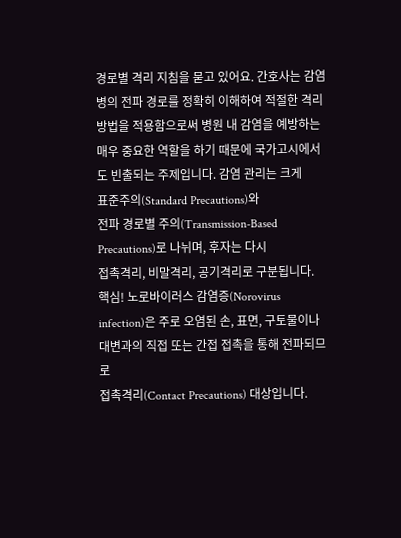경로별 격리 지침을 묻고 있어요. 간호사는 감염병의 전파 경로를 정확히 이해하여 적절한 격리 방법을 적용함으로써 병원 내 감염을 예방하는 매우 중요한 역할을 하기 때문에 국가고시에서도 빈출되는 주제입니다. 감염 관리는 크게
표준주의(Standard Precautions)와
전파 경로별 주의(Transmission-Based Precautions)로 나뉘며, 후자는 다시
접촉격리, 비말격리, 공기격리로 구분됩니다.
핵심! 노로바이러스 감염증(Norovirus infection)은 주로 오염된 손, 표면, 구토물이나 대변과의 직접 또는 간접 접촉을 통해 전파되므로
접촉격리(Contact Precautions) 대상입니다.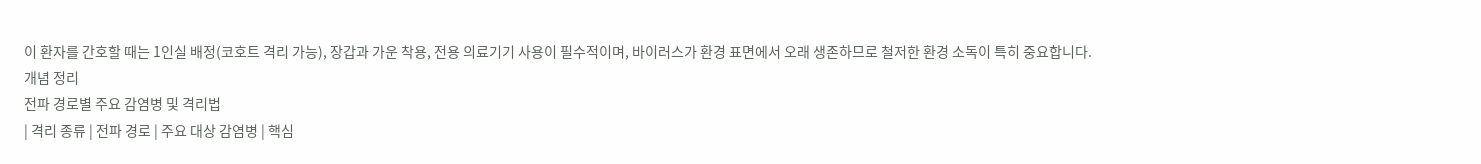이 환자를 간호할 때는 1인실 배정(코호트 격리 가능), 장갑과 가운 착용, 전용 의료기기 사용이 필수적이며, 바이러스가 환경 표면에서 오래 생존하므로 철저한 환경 소독이 특히 중요합니다.
개념 정리
전파 경로별 주요 감염병 및 격리법
| 격리 종류 | 전파 경로 | 주요 대상 감염병 | 핵심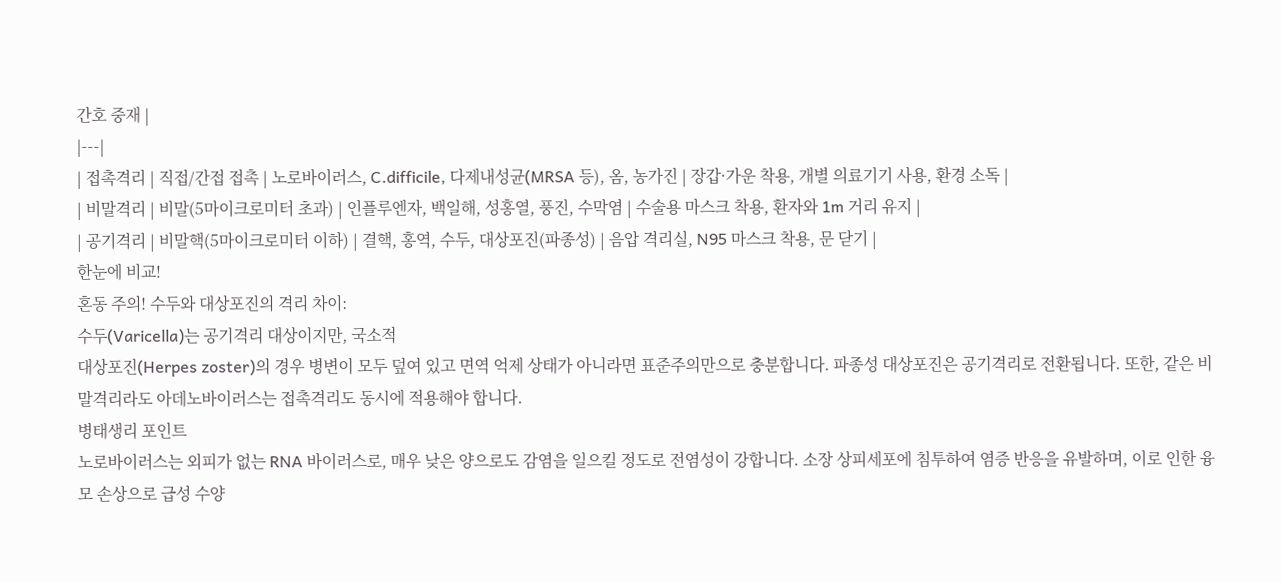간호 중재 |
|---|
| 접촉격리 | 직접/간접 접촉 | 노로바이러스, C.difficile, 다제내성균(MRSA 등), 옴, 농가진 | 장갑·가운 착용, 개별 의료기기 사용, 환경 소독 |
| 비말격리 | 비말(5마이크로미터 초과) | 인플루엔자, 백일해, 성홍열, 풍진, 수막염 | 수술용 마스크 착용, 환자와 1m 거리 유지 |
| 공기격리 | 비말핵(5마이크로미터 이하) | 결핵, 홍역, 수두, 대상포진(파종성) | 음압 격리실, N95 마스크 착용, 문 닫기 |
한눈에 비교!
혼동 주의! 수두와 대상포진의 격리 차이:
수두(Varicella)는 공기격리 대상이지만, 국소적
대상포진(Herpes zoster)의 경우 병변이 모두 덮여 있고 면역 억제 상태가 아니라면 표준주의만으로 충분합니다. 파종성 대상포진은 공기격리로 전환됩니다. 또한, 같은 비말격리라도 아데노바이러스는 접촉격리도 동시에 적용해야 합니다.
병태생리 포인트
노로바이러스는 외피가 없는 RNA 바이러스로, 매우 낮은 양으로도 감염을 일으킬 정도로 전염성이 강합니다. 소장 상피세포에 침투하여 염증 반응을 유발하며, 이로 인한 융모 손상으로 급성 수양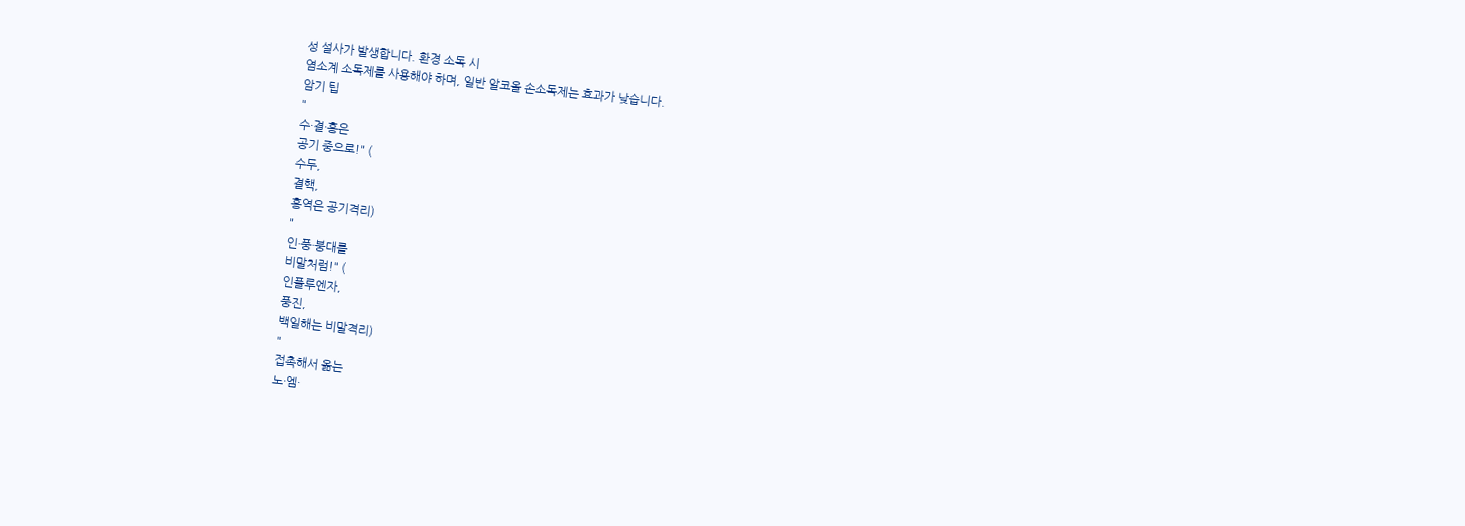성 설사가 발생합니다. 환경 소독 시
염소계 소독제를 사용해야 하며, 일반 알코올 손소독제는 효과가 낮습니다.
암기 팁
"
수·결·홍은
공기 중으로!" (
수두,
결핵,
홍역은 공기격리)
"
인·풍·붕대를
비말처럼!" (
인플루엔자,
풍진,
백일해는 비말격리)
"
접촉해서 옮는
노·엠·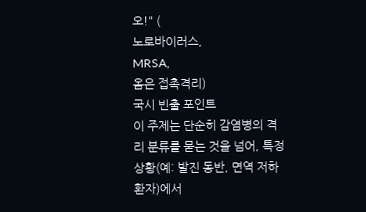오!" (
노로바이러스,
MRSA,
옴은 접촉격리)
국시 빈출 포인트
이 주제는 단순히 감염병의 격리 분류를 묻는 것을 넘어, 특정 상황(예: 발진 동반, 면역 저하 환자)에서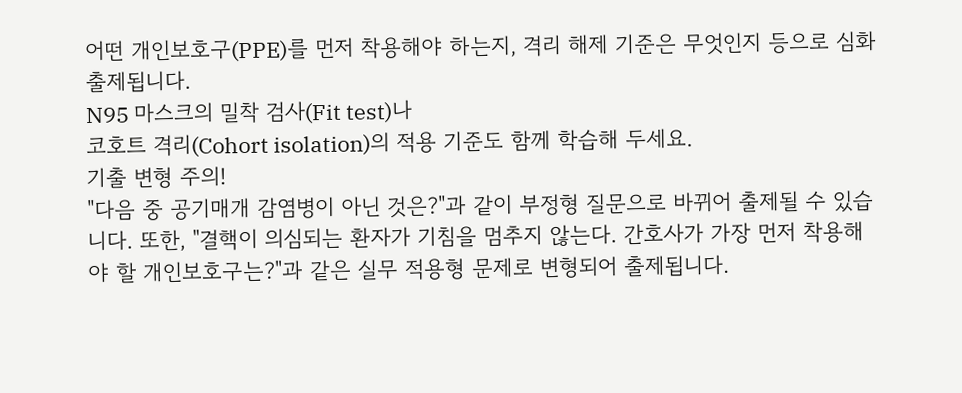어떤 개인보호구(PPE)를 먼저 착용해야 하는지, 격리 해제 기준은 무엇인지 등으로 심화 출제됩니다.
N95 마스크의 밀착 검사(Fit test)나
코호트 격리(Cohort isolation)의 적용 기준도 함께 학습해 두세요.
기출 변형 주의!
"다음 중 공기매개 감염병이 아닌 것은?"과 같이 부정형 질문으로 바뀌어 출제될 수 있습니다. 또한, "결핵이 의심되는 환자가 기침을 멈추지 않는다. 간호사가 가장 먼저 착용해야 할 개인보호구는?"과 같은 실무 적용형 문제로 변형되어 출제됩니다.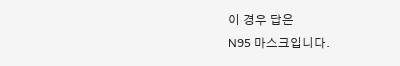이 경우 답은
N95 마스크입니다.